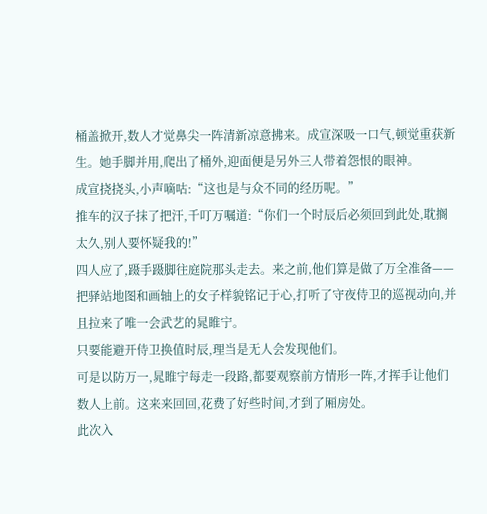桶盖掀开,数人才觉鼻尖一阵清新凉意拂来。成宣深吸一口气,顿觉重获新生。她手脚并用,爬出了桶外,迎面便是另外三人带着怨恨的眼神。
成宣挠挠头,小声嘀咕:“这也是与众不同的经历呢。”
推车的汉子抹了把汗,千叮万嘱道:“你们一个时辰后必须回到此处,耽搁太久,别人要怀疑我的!”
四人应了,蹑手蹑脚往庭院那头走去。来之前,他们算是做了万全准备——把驿站地图和画轴上的女子样貌铭记于心,打听了守夜侍卫的巡视动向,并且拉来了唯一会武艺的晁睢宁。
只要能避开侍卫换值时辰,理当是无人会发现他们。
可是以防万一,晁睢宁每走一段路,都要观察前方情形一阵,才挥手让他们数人上前。这来来回回,花费了好些时间,才到了厢房处。
此次入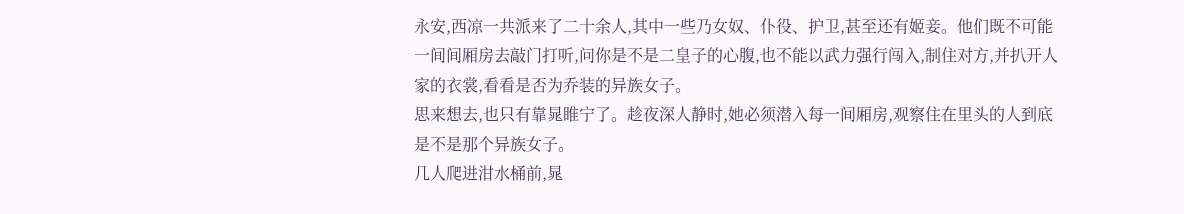永安,西凉一共派来了二十余人,其中一些乃女奴、仆役、护卫,甚至还有姬妾。他们既不可能一间间厢房去敲门打听,问你是不是二皇子的心腹,也不能以武力强行闯入,制住对方,并扒开人家的衣裳,看看是否为乔装的异族女子。
思来想去,也只有靠晁睢宁了。趁夜深人静时,她必须潜入每一间厢房,观察住在里头的人到底是不是那个异族女子。
几人爬进泔水桶前,晁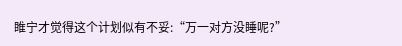睢宁才觉得这个计划似有不妥:“万一对方没睡呢?”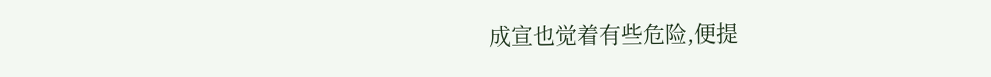成宣也觉着有些危险,便提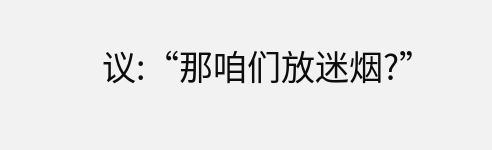议:“那咱们放迷烟?”